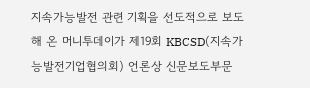지속가능발전 관련 기획을 선도적으로 보도해 온 머니투데이가 제19회 KBCSD(지속가능발전기업협의회) 언론상 신문보도부문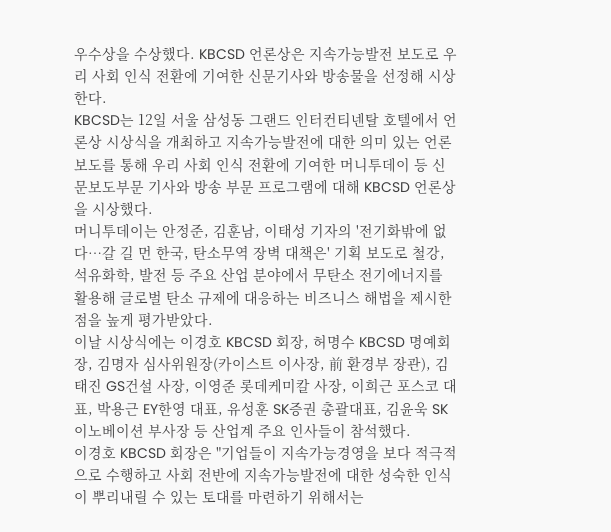우수상을 수상했다. KBCSD 언론상은 지속가능발전 보도로 우리 사회 인식 전환에 기여한 신문기사와 방송물을 선정해 시상한다.
KBCSD는 12일 서울 삼성동 그랜드 인터컨티넨탈 호텔에서 언론상 시상식을 개최하고 지속가능발전에 대한 의미 있는 언론보도를 통해 우리 사회 인식 전환에 기여한 머니투데이 등 신문보도부문 기사와 방송 부문 프로그램에 대해 KBCSD 언론상을 시상했다.
머니투데이는 안정준, 김훈남, 이태성 기자의 '전기화밖에 없다…갈 길 먼 한국, 탄소무역 장벽 대책은' 기획 보도로 철강, 석유화학, 발전 등 주요 산업 분야에서 무탄소 전기에너지를 활용해 글로벌 탄소 규제에 대응하는 비즈니스 해법을 제시한 점을 높게 평가받았다.
이날 시상식에는 이경호 KBCSD 회장, 허명수 KBCSD 명예회장, 김명자 심사위원장(카이스트 이사장, 前 환경부 장관), 김태진 GS건설 사장, 이영준 롯데케미칼 사장, 이희근 포스코 대표, 박용근 EY한영 대표, 유성훈 SK증권 총괄대표, 김윤욱 SK이노베이션 부사장 등 산업계 주요 인사들이 참석했다.
이경호 KBCSD 회장은 "기업들이 지속가능경영을 보다 적극적으로 수행하고 사회 전반에 지속가능발전에 대한 성숙한 인식이 뿌리내릴 수 있는 토대를 마련하기 위해서는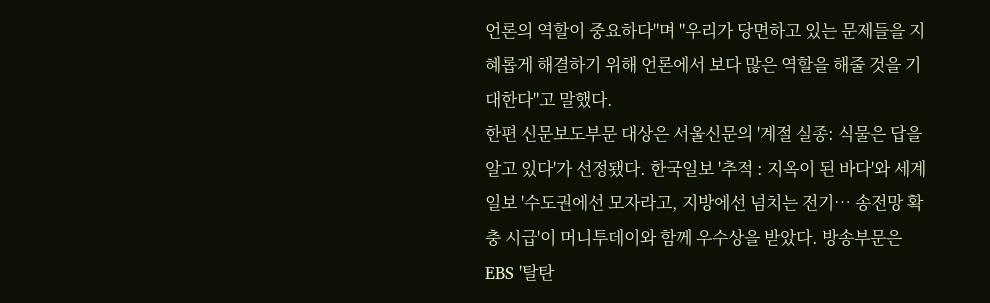언론의 역할이 중요하다"며 "우리가 당면하고 있는 문제들을 지혜롭게 해결하기 위해 언론에서 보다 많은 역할을 해줄 것을 기대한다"고 말했다.
한편 신문보도부문 대상은 서울신문의 '계절 실종: 식물은 답을 알고 있다'가 선정됐다. 한국일보 '추적 : 지옥이 된 바다'와 세계일보 '수도권에선 모자라고, 지방에선 넘치는 전기… 송전망 확충 시급'이 머니투데이와 함께 우수상을 받았다. 방송부문은 EBS '탈탄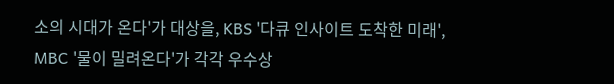소의 시대가 온다'가 대상을, KBS '다큐 인사이트 도착한 미래', MBC '물이 밀려온다'가 각각 우수상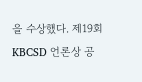을 수상했다. 제19회 KBCSD 언론상 공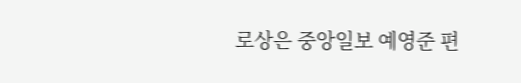로상은 중앙일보 예영준 편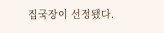집국장이 선정됐다.